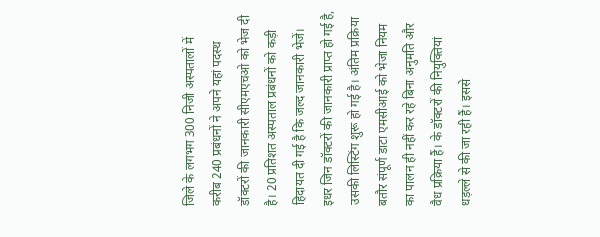जिले के लगभग 300 निजी अस्पतालों में करीब 240 प्रबंधनों ने अपने यहां पदस्थ डॉक्टरों की जानकारी सीएमएचओ को भेज दी है। 20 प्रतिशत अस्पताल प्रबंधनों को कड़ी हिदायत दी गई है कि जल्द जानकारी भेजें। इधर जिन डॉक्टरों की जानकारी प्राप्त हो गई है, उसकी लिस्टिंग शुरू हो गई है। अंतिम प्रक्रिया बतौर संपूर्ण डाटा एमसीआई को भेजा नियम का पालन ही नहीं कर रहे बिना अनुमति और वैध प्रक्रिया हैं। के डॉक्टरों की नियुक्तियां धड़ल्ले से की जा रही हैं। इससे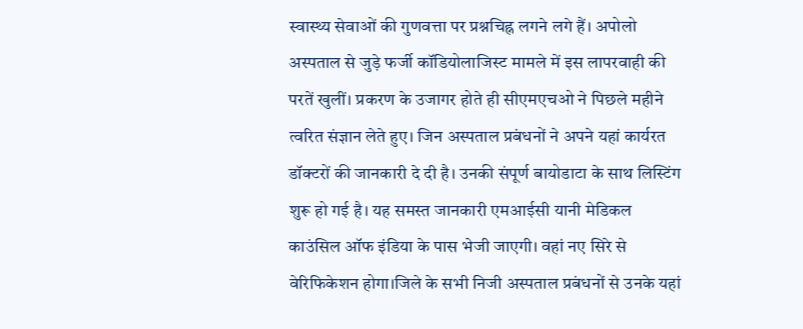स्वास्थ्य सेवाओं की गुणवत्ता पर प्रश्नचिह्न लगने लगे हैं। अपोलो अस्पताल से जुड़े फर्जी कॉडियोलाजिस्ट मामले में इस लापरवाही की परतें खुलीं। प्रकरण के उजागर होते ही सीएमएचओ ने पिछले महीने त्वरित संज्ञान लेते हुए। जिन अस्पताल प्रबंधनों ने अपने यहां कार्यरत डॉक्टरों की जानकारी दे दी है। उनकी संपूर्ण बायोडाटा के साथ लिस्टिंग शुरू हो गई है। यह समस्त जानकारी एमआईसी यानी मेडिकल काउंसिल ऑफ इंडिया के पास भेजी जाएगी। वहां नए सिरे से वेरिफिकेशन होगा।जिले के सभी निजी अस्पताल प्रबंधनों से उनके यहां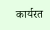कार्यरत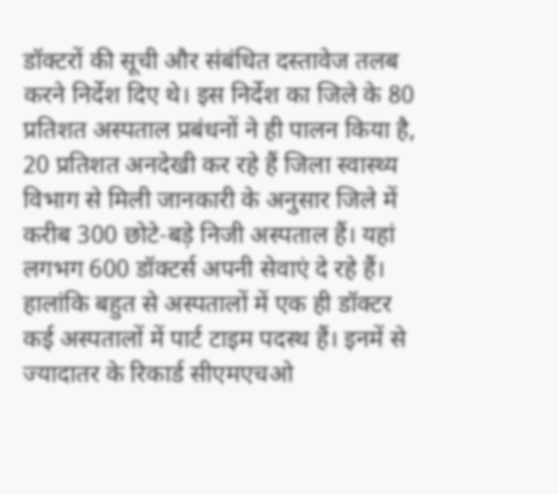डॉक्टरों की सूची और संबंधित दस्तावेज तलब करने निर्देश दिए थे। इस निर्देश का जिले के 80 प्रतिशत अस्पताल प्रबंधनों ने ही पालन किया है, 20 प्रतिशत अनदेखी कर रहे हैं जिला स्वास्थ्य विभाग से मिली जानकारी के अनुसार जिले में करीब 300 छोटे-बड़े निजी अस्पताल हैं। यहां लगभग 600 डॉक्टर्स अपनी सेवाएं दे रहे हैं। हालांकि बहुत से अस्पतालों में एक ही डॉक्टर कई अस्पतालों में पार्ट टाइम पदस्थ हैं। इनमें से ज्यादातर के रिकार्ड सीएमएचओ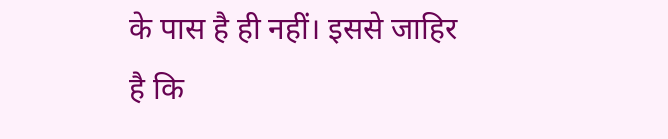के पास है ही नहीं। इससे जाहिर है कि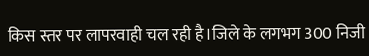किस स्तर पर लापरवाही चल रही है।जिले के लगभग 300 निजी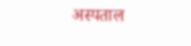अस्पताल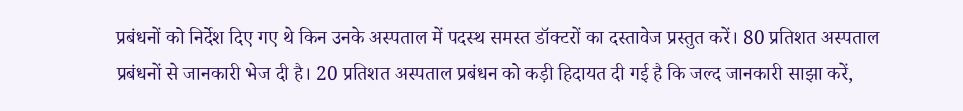प्रबंधनों को निर्देश दिए गए थे किन उनके अस्पताल में पदस्थ समस्त डॉक्टरों का दस्तावेज प्रस्तुत करें। 80 प्रतिशत अस्पताल प्रबंधनों से जानकारी भेज दी है। 20 प्रतिशत अस्पताल प्रबंधन को कड़ी हिदायत दी गई है कि जल्द जानकारी साझा करें,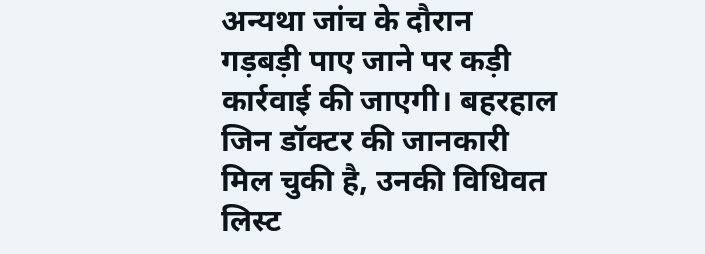अन्यथा जांच के दौरान गड़बड़ी पाए जाने पर कड़ी कार्रवाई की जाएगी। बहरहाल जिन डॉक्टर की जानकारी मिल चुकी है, उनकी विधिवत लिस्ट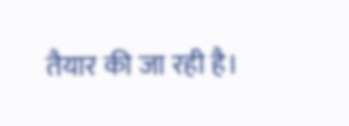तैयार की जा रही है।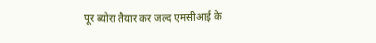पूर ब्योरा तैयार कर जल्द एमसीआई के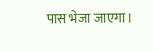पास भेजा जाएगा।